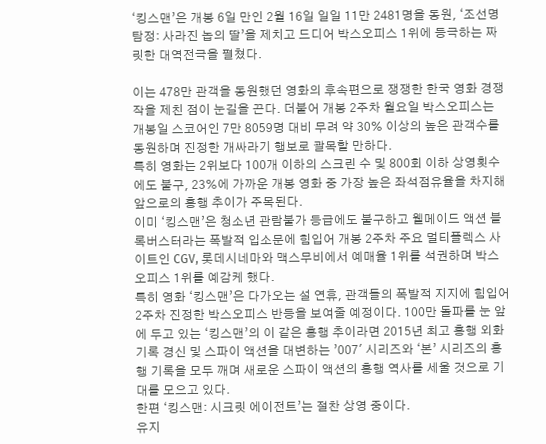‘킹스맨’은 개봉 6일 만인 2월 16일 일일 11만 2481명을 동원, ‘조선명탐정: 사라진 놉의 딸’을 제치고 드디어 박스오피스 1위에 등극하는 짜릿한 대역전극을 펼쳤다.

이는 478만 관객을 동원했던 영화의 후속편으로 쟁쟁한 한국 영화 경쟁작을 제친 점이 눈길을 끈다. 더불어 개봉 2주차 월요일 박스오피스는 개봉일 스코어인 7만 8059명 대비 무려 약 30% 이상의 높은 관객수를 동원하며 진정한 개싸라기 행보로 괄목할 만하다.
특히 영화는 2위보다 100개 이하의 스크린 수 및 800회 이하 상영횟수에도 불구, 23%에 가까운 개봉 영화 중 가장 높은 좌석점유율을 차지해 앞으로의 흥행 추이가 주목된다.
이미 ‘킹스맨’은 청소년 관람불가 등급에도 불구하고 웰메이드 액션 블록버스터라는 폭발적 입소문에 힘입어 개봉 2주차 주요 멀티플렉스 사이트인 CGV, 롯데시네마와 맥스무비에서 예매율 1위를 석권하며 박스오피스 1위를 예감케 했다.
특히 영화 ‘킹스맨’은 다가오는 설 연휴, 관객들의 폭발적 지지에 힘입어 2주차 진정한 박스오피스 반등을 보여줄 예정이다. 100만 돌파를 눈 앞에 두고 있는 ‘킹스맨’의 이 같은 흥행 추이라면 2015년 최고 흥행 외화 기록 경신 및 스파이 액션을 대변하는 ’007′ 시리즈와 ‘본’ 시리즈의 흥행 기록을 모두 깨며 새로운 스파이 액션의 흥행 역사를 세울 것으로 기대를 모으고 있다.
한편 ‘킹스맨: 시크릿 에이전트’는 절찬 상영 중이다.
유지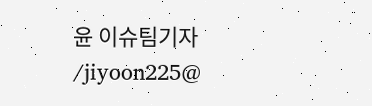윤 이슈팀기자 /jiyoon225@